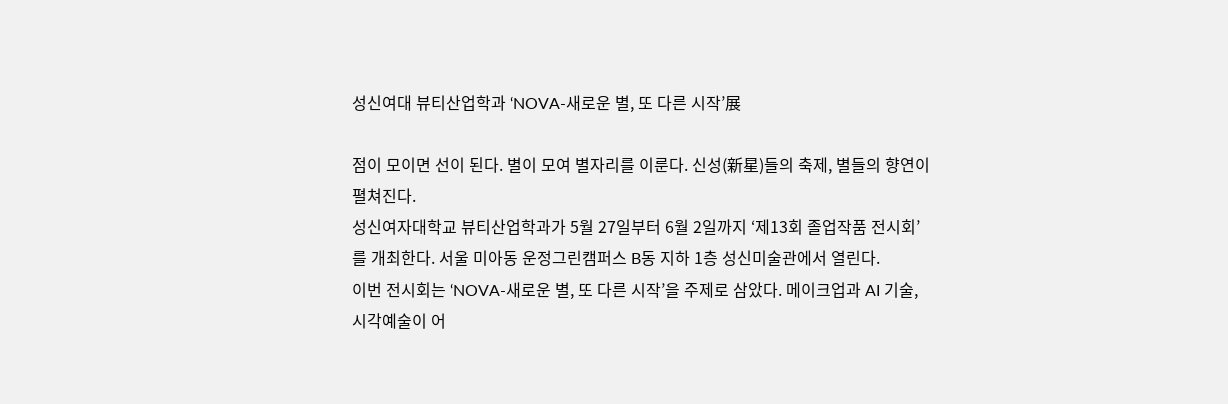성신여대 뷰티산업학과 ‘NOVA-새로운 별, 또 다른 시작’展

점이 모이면 선이 된다. 별이 모여 별자리를 이룬다. 신성(新星)들의 축제, 별들의 향연이 펼쳐진다.
성신여자대학교 뷰티산업학과가 5월 27일부터 6월 2일까지 ‘제13회 졸업작품 전시회’를 개최한다. 서울 미아동 운정그린캠퍼스 B동 지하 1층 성신미술관에서 열린다.
이번 전시회는 ‘NOVA-새로운 별, 또 다른 시작’을 주제로 삼았다. 메이크업과 AI 기술, 시각예술이 어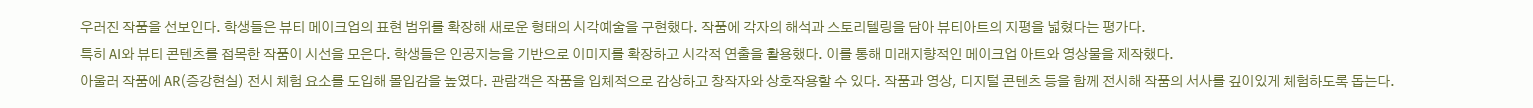우러진 작품을 선보인다. 학생들은 뷰티 메이크업의 표현 범위를 확장해 새로운 형태의 시각예술을 구현했다. 작품에 각자의 해석과 스토리텔링을 담아 뷰티아트의 지평을 넓혔다는 평가다.
특히 AI와 뷰티 콘텐츠를 접목한 작품이 시선을 모은다. 학생들은 인공지능을 기반으로 이미지를 확장하고 시각적 연출을 활용했다. 이를 통해 미래지향적인 메이크업 아트와 영상물을 제작했다.
아울러 작품에 AR(증강현실) 전시 체험 요소를 도입해 몰입감을 높였다. 관람객은 작품을 입체적으로 감상하고 창작자와 상호작용할 수 있다. 작품과 영상, 디지털 콘텐츠 등을 함께 전시해 작품의 서사를 깊이있게 체험하도록 돕는다.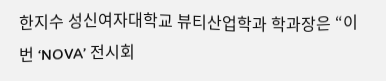한지수 성신여자대학교 뷰티산업학과 학과장은 “이번 ‘NOVA’ 전시회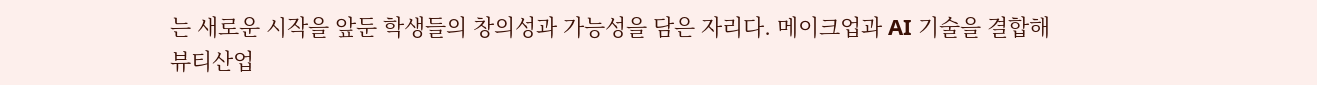는 새로운 시작을 앞둔 학생들의 창의성과 가능성을 담은 자리다. 메이크업과 AI 기술을 결합해 뷰티산업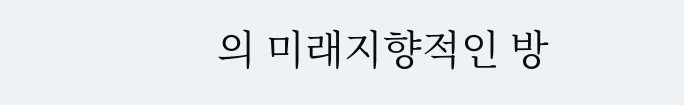의 미래지향적인 방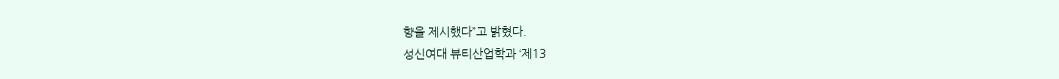향을 제시했다”고 밝혔다.
성신여대 뷰티산업학과 ‘제13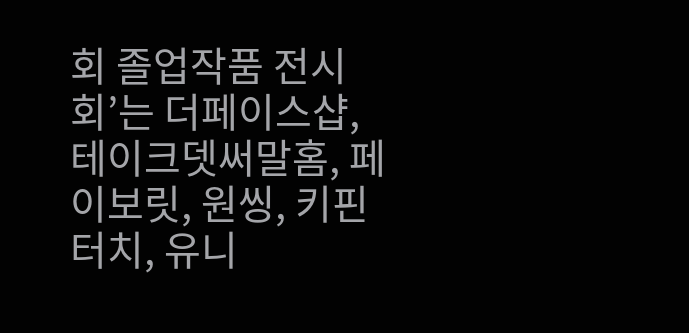회 졸업작품 전시회’는 더페이스샵, 테이크뎃써말홈, 페이보릿, 원씽, 키핀터치, 유니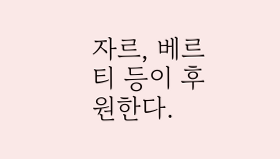자르, 베르티 등이 후원한다.